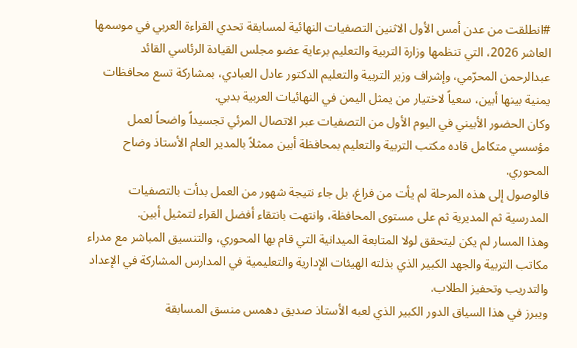#انطلقت من عدن أمس الأول الاثنين التصفيات النهائية لمسابقة تحدي القراءة العربي في موسمها العاشر 2026، التي تنظمها وزارة التربية والتعليم برعاية عضو مجلس القيادة الرئاسي القائد عبدالرحمن المحرّمي، وإشراف وزير التربية والتعليم الدكتور عادل العبادي، بمشاركة تسع محافظات يمنية بينها أبين، سعياً لاختيار من يمثل اليمن في النهائيات العربية بدبي.
وكان الحضور الأبيني في اليوم الأول من التصفيات عبر الاتصال المرئي تجسيداً واضحاً لعمل مؤسسي متكامل قاده مكتب التربية والتعليم بمحافظة أبين ممثلاً بالمدير العام الأستاذ وضاح المحوري.
فالوصول إلى هذه المرحلة لم يأت من فراغ، بل جاء نتيجة شهور من العمل بدأت بالتصفيات المدرسية ثم المديرية ثم على مستوى المحافظة، وانتهت بانتقاء أفضل القراء لتمثيل أبين.
وهذا المسار لم يكن ليتحقق لولا المتابعة الميدانية التي قام بها المحوري، والتنسيق المباشر مع مدراء مكاتب التربية والجهد الكبير الذي بذلته الهيئات الإدارية والتعليمية في المدارس المشاركة في الإعداد والتدريب وتحفيز الطلاب.
ويبرز في هذا السياق الدور الكبير الذي لعبه الأستاذ صديق دهمس منسق المسابقة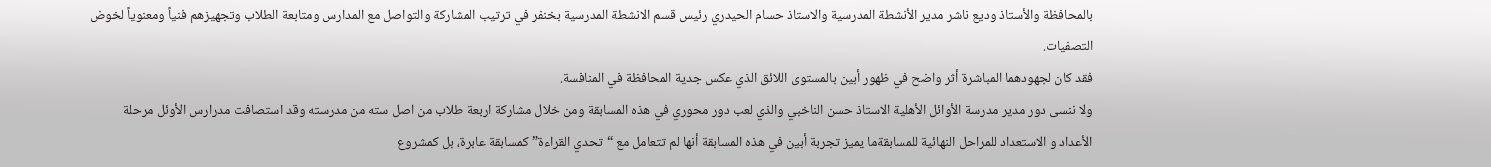بالمحافظة والأستاذ وديع ناشر مدير الأنشطة المدرسية والاستاذ حسام الحيدري رئيس قسم الانشطة المدرسية بخنفر في ترتيب المشاركة والتواصل مع المدارس ومتابعة الطلاب وتجهيزهم فنياً ومعنوياً لخوض التصفيات.
فقد كان لجهودهما المباشرة أثر واضح في ظهور أبين بالمستوى اللائق الذي عكس جدية المحافظة في المنافسة.
ولا ننسى دور مدير مدرسة الأوائل الأهلية الاستاذ حسن الناخبي والذي لعب دور محوري في هذه المسابقة ومن خلال مشاركة اربعة طلاب من اصل سته من مدرسته وقد استصافت مدرارس الأوئل مرحلة الأعداد و الاستعداد للمراحل النهائية للمسابقةما يميز تجربة أبين في هذه المسابقة أنها لم تتعامل مع “تحدي القراءة” كمسابقة عابرة، بل كمشروع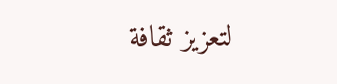لتعزيز ثقافة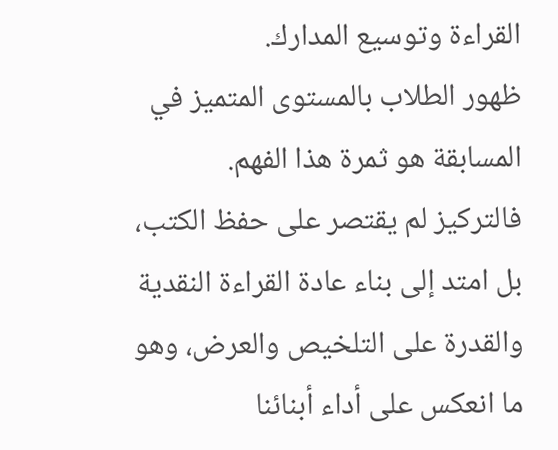القراءة وتوسيع المدارك.
ظهور الطلاب بالمستوى المتميز في المسابقة هو ثمرة هذا الفهم.
فالتركيز لم يقتصر على حفظ الكتب، بل امتد إلى بناء عادة القراءة النقدية والقدرة على التلخيص والعرض، وهو ما انعكس على أداء أبنائنا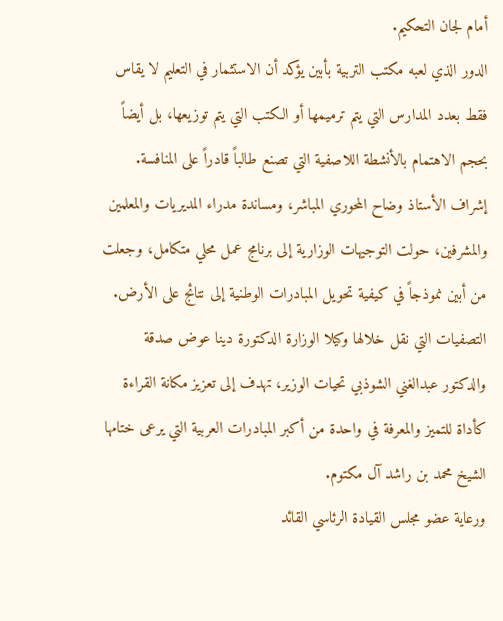أمام لجان التحكيم.
الدور الذي لعبه مكتب التربية بأبين يؤكد أن الاستثمار في التعليم لا يقاس فقط بعدد المدارس التي يتم ترميمها أو الكتب التي يتم توزيعها، بل أيضاً بحجم الاهتمام بالأنشطة اللاصفية التي تصنع طالباً قادراً على المنافسة.
إشراف الأستاذ وضاح المحوري المباشر، ومساندة مدراء المديريات والمعلمين والمشرفين، حولت التوجيهات الوزارية إلى برنامج عمل محلي متكامل، وجعلت من أبين نموذجاً في كيفية تحويل المبادرات الوطنية إلى نتائج على الأرض.
التصفيات التي نقل خلالها وكيلا الوزارة الدكتورة دينا عوض صدقة والدكتور عبدالغني الشوذبي تحيات الوزير، تهدف إلى تعزيز مكانة القراءة كأداة للتميز والمعرفة في واحدة من أكبر المبادرات العربية التي يرعى ختامها الشيخ محمد بن راشد آل مكتوم.
ورعاية عضو مجلس القيادة الرئاسي القائد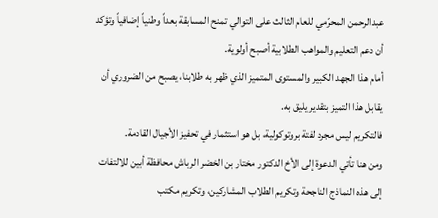عبدالرحمن المحرّمي للعام الثالث على التوالي تمنح المسابقة بعداً وطنياً إضافياً وتؤكد أن دعم التعليم والمواهب الطلابية أصبح أولوية.
أمام هذا الجهد الكبير والمستوى المتميز الذي ظهر به طلابنا، يصبح من الضروري أن يقابل هذا التميز بتقدير يليق به.
فالتكريم ليس مجرد لفتة بروتوكولية، بل هو استثمار في تحفيز الأجيال القادمة.
ومن هنا تأتي الدعوة إلى الأخ الدكتور مختار بن الخضر الرباش محافظة أبين للالتفات إلى هذه النماذج الناجحة وتكريم الطلاب المشاركين، وتكريم مكتب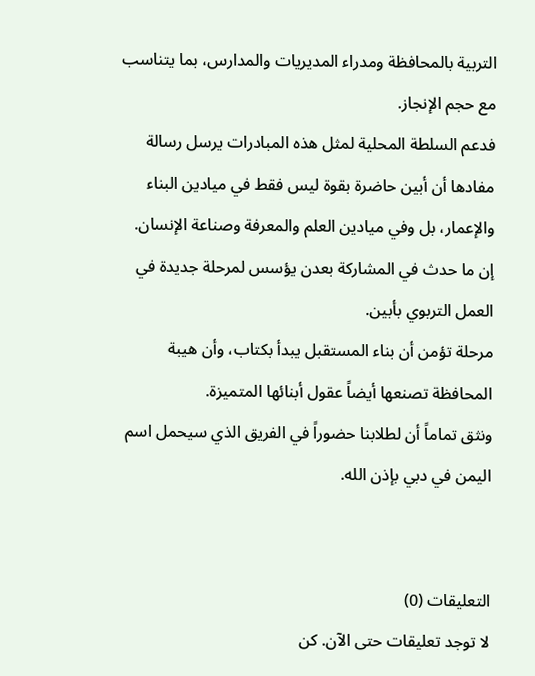التربية بالمحافظة ومدراء المديريات والمدارس، بما يتناسب مع حجم الإنجاز.
فدعم السلطة المحلية لمثل هذه المبادرات يرسل رسالة مفادها أن أبين حاضرة بقوة ليس فقط في ميادين البناء والإعمار، بل وفي ميادين العلم والمعرفة وصناعة الإنسان.
إن ما حدث في المشاركة بعدن يؤسس لمرحلة جديدة في العمل التربوي بأبين.
مرحلة تؤمن أن بناء المستقبل يبدأ بكتاب، وأن هيبة المحافظة تصنعها أيضاً عقول أبنائها المتميزة.
ونثق تماماً أن لطلابنا حضوراً في الفريق الذي سيحمل اسم اليمن في دبي بإذن الله.


التعليقات (0)
لا توجد تعليقات حتى الآن. كن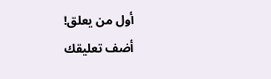أول من يعلق!
أضف تعليقك